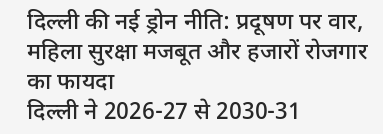दिल्ली की नई ड्रोन नीति: प्रदूषण पर वार, महिला सुरक्षा मजबूत और हजारों रोजगार का फायदा
दिल्ली ने 2026-27 से 2030-31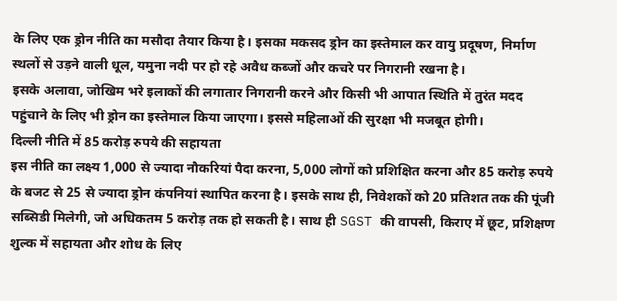के लिए एक ड्रोन नीति का मसौदा तैयार किया है। इसका मकसद ड्रोन का इस्तेमाल कर वायु प्रदूषण, निर्माण स्थलों से उड़ने वाली धूल, यमुना नदी पर हो रहे अवैध कब्जों और कचरे पर निगरानी रखना है।
इसके अलावा, जोखिम भरे इलाकों की लगातार निगरानी करने और किसी भी आपात स्थिति में तुरंत मदद पहुंचाने के लिए भी ड्रोन का इस्तेमाल किया जाएगा। इससे महिलाओं की सुरक्षा भी मजबूत होगी।
दिल्ली नीति में 85 करोड़ रुपये की सहायता
इस नीति का लक्ष्य 1,000 से ज्यादा नौकरियां पैदा करना, 5,000 लोगों को प्रशिक्षित करना और 85 करोड़ रुपये के बजट से 25 से ज्यादा ड्रोन कंपनियां स्थापित करना है। इसके साथ ही, निवेशकों को 20 प्रतिशत तक की पूंजी सब्सिडी मिलेगी, जो अधिकतम 5 करोड़ तक हो सकती है। साथ ही SGST की वापसी, किराए में छूट, प्रशिक्षण शुल्क में सहायता और शोध के लिए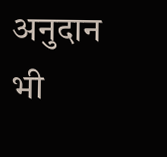अनुदान भी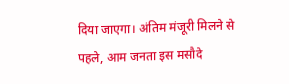दिया जाएगा। अंतिम मंजूरी मिलने से पहले, आम जनता इस मसौदे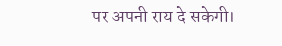पर अपनी राय दे सकेगी।